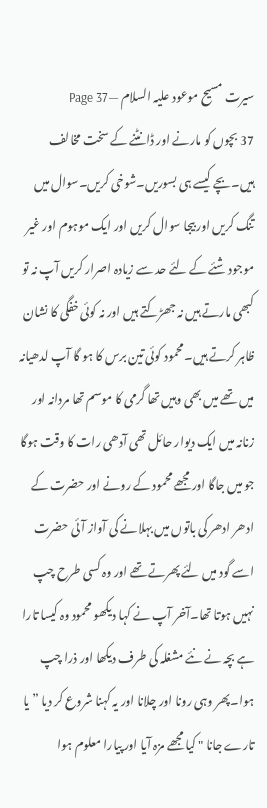سیرت مسیح موعود علیہ السلام — Page 37
37 بچوں کو مارنے اور ڈانٹنے کے سخت مخالف ہیں۔بچے کیسے ہی بسوریں۔شوخی کریں۔سوال میں تنگ کریں اور بیجا سوال کریں اور ایک موہوم اور غیر موجود شئے کے لئے حد سے زیادہ اصرار کریں آپ نہ تو کبھی مارتے ہیں نہ جھڑکتے ہیں اور نہ کوئی خفگی کا نشان ظاہر کرتے ہیں۔محمود کوئی تین برس کا ہو گا آپ لدھیانہ میں تھے میں بھی وہیں تھا گرمی کا موسم تھا مردانہ اور زنانہ میں ایک دیوار حائل تھی آدھی رات کا وقت ہوگا جو میں جاگا اور مجھے محمود کے رونے اور حضرت کے ادھر ادھر کی باتوں میں بہلانے کی آواز آئی حضرت اسے گود میں لئے پھرتے تھے اور وہ کسی طرح چپ نہیں ہوتا تھا۔آخر آپ نے کہا دیکھو محمود وہ کیسا تارا ہے بچہ نے نئے مشغلہ کی طرف دیکھا اور ذرا چپ ہوا۔پھر وہی رونا اور چلانا اور یہ کہنا شروع کر دیا ” یا تارے جانا " کیا مجھے مزہ آیا اور پیارا معلوم ہوا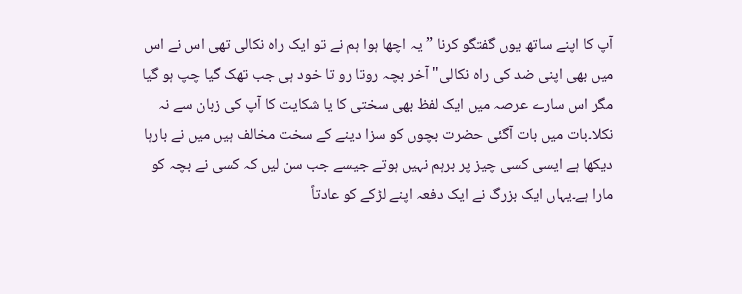آپ کا اپنے ساتھ یوں گفتگو کرنا ” یہ اچھا ہوا ہم نے تو ایک راہ نکالی تھی اس نے اس میں بھی اپنی ضد کی راہ نکالی" آخر بچہ روتا رو تا خود ہی جب تھک گیا چپ ہو گیا مگر اس سارے عرصہ میں ایک لفظ بھی سختی کا یا شکایت کا آپ کی زبان سے نہ نکلا۔بات میں بات آگئی حضرت بچوں کو سزا دینے کے سخت مخالف ہیں میں نے بارہا دیکھا ہے ایسی کسی چیز پر برہم نہیں ہوتے جیسے جب سن لیں کہ کسی نے بچہ کو مارا ہے۔یہاں ایک بزرگ نے ایک دفعہ اپنے لڑکے کو عادتاً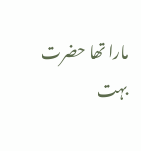مارا تھا حضرت بہت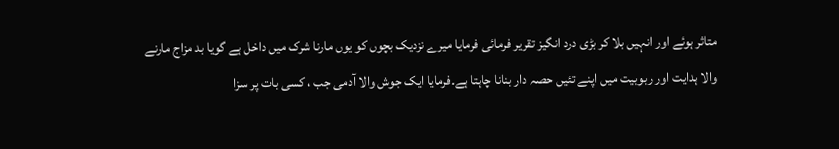متاثر ہوئے اور انہیں بلا کر بڑی درد انگیز تقریر فرمائی فرمایا میرے نزدیک بچوں کو یوں مارنا شرک میں داخل ہے گویا بد مزاج مارنے والا ہدایت اور ربوبیت میں اپنے تئیں حصہ دار بنانا چاہتا ہے۔فرمایا ایک جوش والا آدمی جب ، کسی بات پر سزا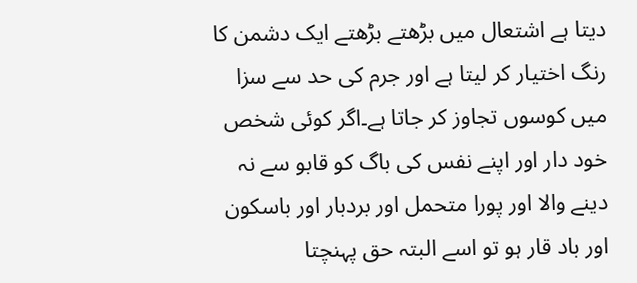دیتا ہے اشتعال میں بڑھتے بڑھتے ایک دشمن کا رنگ اختیار کر لیتا ہے اور جرم کی حد سے سزا میں کوسوں تجاوز کر جاتا ہے۔اگر کوئی شخص خود دار اور اپنے نفس کی باگ کو قابو سے نہ دینے والا اور پورا متحمل اور بردبار اور باسکون اور باد قار ہو تو اسے البتہ حق پہنچتا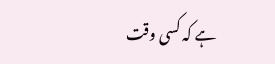ہے کہ کسی وقت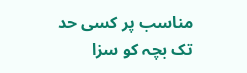مناسب پر کسی حد تک بچہ کو سزا